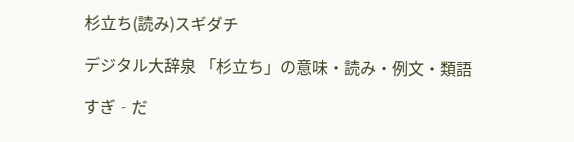杉立ち(読み)スギダチ

デジタル大辞泉 「杉立ち」の意味・読み・例文・類語

すぎ‐だ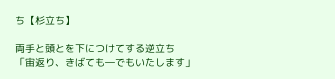ち【杉立ち】

両手と頭とを下につけてする逆立ち
「宙返り、きばても―でもいたします」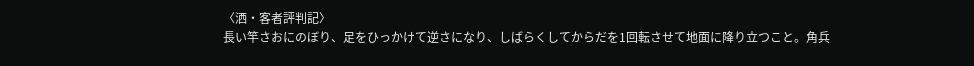〈洒・客者評判記〉
長い竿さおにのぼり、足をひっかけて逆さになり、しばらくしてからだを1回転させて地面に降り立つこと。角兵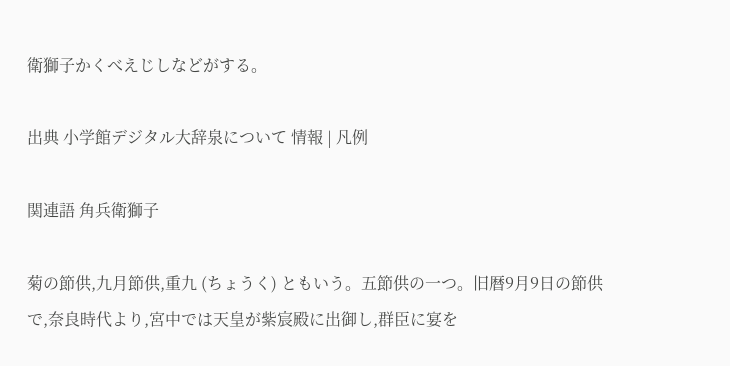衛獅子かくべえじしなどがする。

出典 小学館デジタル大辞泉について 情報 | 凡例

関連語 角兵衛獅子

菊の節供,九月節供,重九 (ちょうく) ともいう。五節供の一つ。旧暦9月9日の節供で,奈良時代より,宮中では天皇が紫宸殿に出御し,群臣に宴を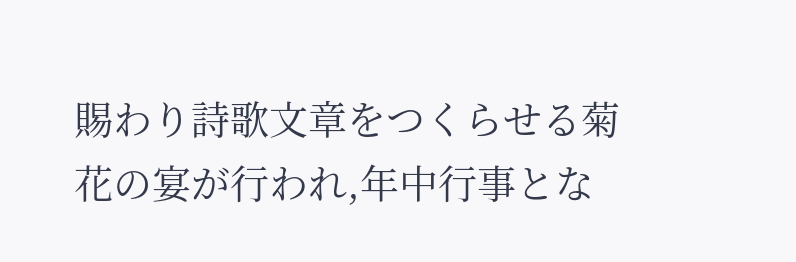賜わり詩歌文章をつくらせる菊花の宴が行われ,年中行事とな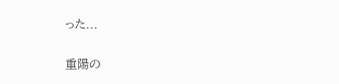った...

重陽の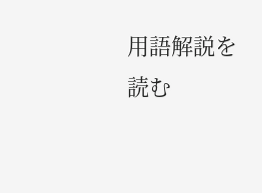用語解説を読む